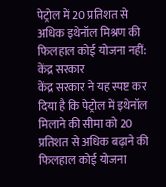पेट्रोल में 20 प्रतिशत से अधिक इथेनॉल मिश्रण की फिलहाल कोई योजना नहीं: केंद्र सरकार
केंद्र सरकार ने यह स्पष्ट कर दिया है कि पेट्रोल में इथेनॉल मिलाने की सीमा को 20 प्रतिशत से अधिक बढ़ाने की फिलहाल कोई योजना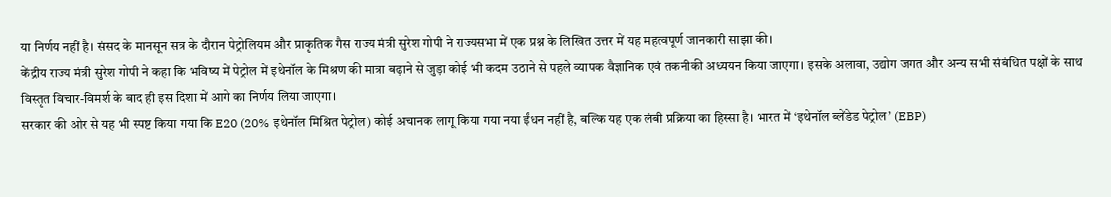या निर्णय नहीं है। संसद के मानसून सत्र के दौरान पेट्रोलियम और प्राकृतिक गैस राज्य मंत्री सुरेश गोपी ने राज्यसभा में एक प्रश्न के लिखित उत्तर में यह महत्वपूर्ण जानकारी साझा की।
केंद्रीय राज्य मंत्री सुरेश गोपी ने कहा कि भविष्य में पेट्रोल में इथेनॉल के मिश्रण की मात्रा बढ़ाने से जुड़ा कोई भी कदम उठाने से पहले व्यापक वैज्ञानिक एवं तकनीकी अध्ययन किया जाएगा। इसके अलावा, उद्योग जगत और अन्य सभी संबंधित पक्षों के साथ विस्तृत विचार-विमर्श के बाद ही इस दिशा में आगे का निर्णय लिया जाएगा।
सरकार की ओर से यह भी स्पष्ट किया गया कि E20 (20% इथेनॉल मिश्रित पेट्रोल) कोई अचानक लागू किया गया नया ईंधन नहीं है, बल्कि यह एक लंबी प्रक्रिया का हिस्सा है। भारत में ‘इथेनॉल ब्लेंडेड पेट्रोल’ (EBP)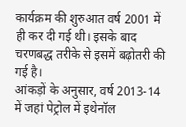कार्यक्रम की शुरुआत वर्ष 2001 में ही कर दी गई थी। इसके बाद चरणबद्ध तरीके से इसमें बढ़ोतरी की गई है।
आंकड़ों के अनुसार, वर्ष 2013-14 में जहां पेट्रोल में इथेनॉल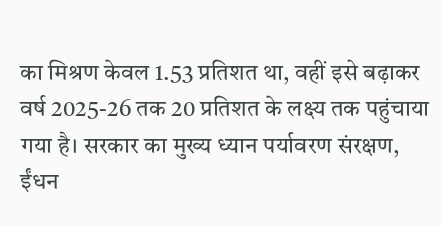का मिश्रण केवल 1.53 प्रतिशत था, वहीं इसे बढ़ाकर वर्ष 2025-26 तक 20 प्रतिशत के लक्ष्य तक पहुंचाया गया है। सरकार का मुख्य ध्यान पर्यावरण संरक्षण, ईंधन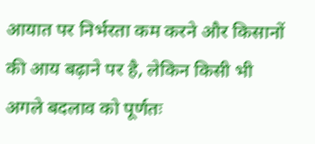आयात पर निर्भरता कम करने और किसानों की आय बढ़ाने पर है, लेकिन किसी भी अगले बदलाव को पूर्णतः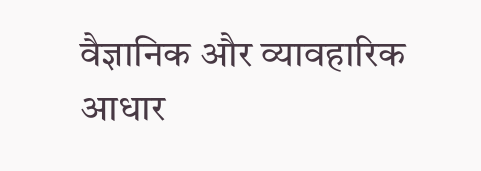वैज्ञानिक और व्यावहारिक आधार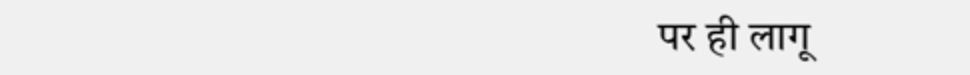पर ही लागू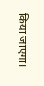किया जाएगा।